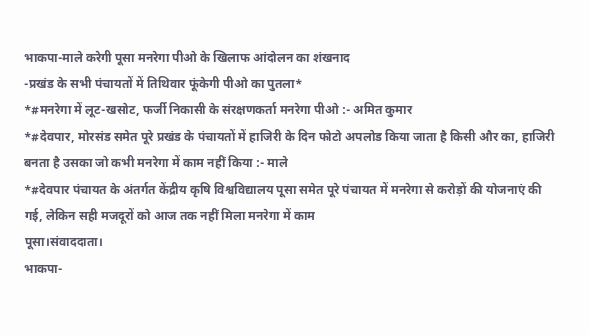भाकपा-माले करेगी पूसा मनरेगा पीओ के खिलाफ आंदोलन का शंखनाद
-प्रखंड के सभी पंचायतों में तिथिवार फूंकेगी पीओ का पुतला*
*#मनरेगा में लूट-खसोट, फर्जी निकासी के संरक्षणकर्ता मनरेगा पीओ :- अमित कुमार
*#देवपार, मोरसंड समेत पूरे प्रखंड के पंचायतों में हाजिरी के दिन फोटो अपलोड किया जाता है किसी और का, हाजिरी बनता है उसका जो कभी मनरेगा में काम नहीं किया :- माले
*#देवपार पंचायत के अंतर्गत केंद्रीय कृषि विश्वविद्यालय पूसा समेत पूरे पंचायत में मनरेगा से करोड़ों की योजनाएं की गई, लेकिन सही मजदूरों को आज तक नहीं मिला मनरेगा में काम
पूसा।संवाददाता।
भाकपा-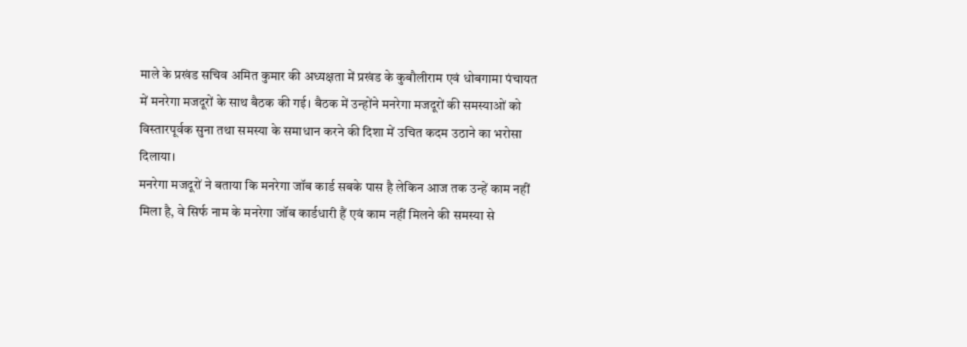माले के प्रखंड सचिव अमित कुमार की अध्यक्षता में प्रखंड के कुबौलीराम एवं धोबगामा पंचायत में मनरेगा मजदूरों के साथ बैठक की गई। बैठक में उन्होंने मनरेगा मजदूरों की समस्याओं को विस्तारपूर्वक सुना तथा समस्या के समाधान करने की दिशा में उचित कदम उठाने का भरोसा दिलाया।
मनरेगा मजदूरों ने बताया कि मनरेगा जॉब कार्ड सबके पास है लेकिन आज तक उन्हें काम नहीं मिला है, वे सिर्फ नाम के मनरेगा जॉब कार्डधारी हैं एवं काम नहीं मिलने की समस्या से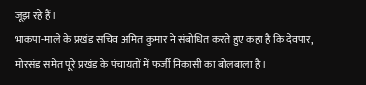जूझ रहे हैं।
भाकपा-माले के प्रखंड सचिव अमित कुमार ने संबोधित करते हुए कहा है कि देवपार, मोरसंड समेत पूरे प्रखंड के पंचायतों में फर्जी निकासी का बोलबाला है।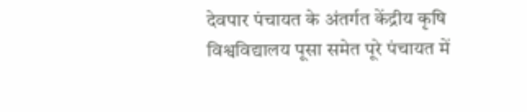देवपार पंचायत के अंतर्गत केंद्रीय कृषि विश्वविद्यालय पूसा समेत पूरे पंचायत में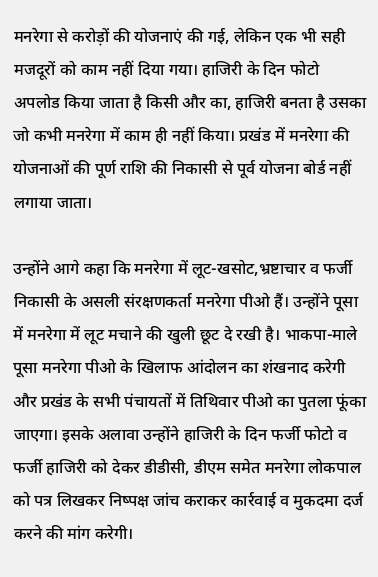मनरेगा से करोड़ों की योजनाएं की गई, लेकिन एक भी सही मजदूरों को काम नहीं दिया गया। हाजिरी के दिन फोटो अपलोड किया जाता है किसी और का, हाजिरी बनता है उसका जो कभी मनरेगा में काम ही नहीं किया। प्रखंड में मनरेगा की योजनाओं की पूर्ण राशि की निकासी से पूर्व योजना बोर्ड नहीं लगाया जाता।

उन्होंने आगे कहा कि मनरेगा में लूट-खसोट,भ्रष्टाचार व फर्जी निकासी के असली संरक्षणकर्ता मनरेगा पीओ हैं। उन्होंने पूसा में मनरेगा में लूट मचाने की खुली छूट दे रखी है। भाकपा-माले पूसा मनरेगा पीओ के खिलाफ आंदोलन का शंखनाद करेगी और प्रखंड के सभी पंचायतों में तिथिवार पीओ का पुतला फूंका जाएगा। इसके अलावा उन्होंने हाजिरी के दिन फर्जी फोटो व फर्जी हाजिरी को देकर डीडीसी, डीएम समेत मनरेगा लोकपाल को पत्र लिखकर निष्पक्ष जांच कराकर कार्रवाई व मुकदमा दर्ज करने की मांग करेगी।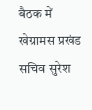बैठक में खेग्रामस प्रखंड सचिव सुरेश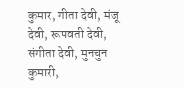कुमार, गीता देवी, मंजू देवी, रूपवती देवी, संगीता देवी, मुनचुन कुमारी,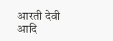आरती देवी आदि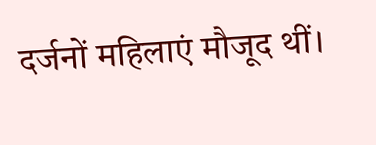दर्जनों महिलाएं मौजूद थीं।